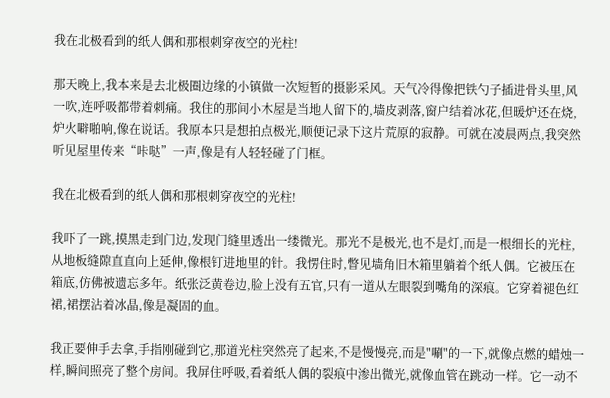我在北极看到的纸人偶和那根刺穿夜空的光柱!

那天晚上,我本来是去北极圈边缘的小镇做一次短暂的摄影采风。天气冷得像把铁勺子插进骨头里,风一吹,连呼吸都带着刺痛。我住的那间小木屋是当地人留下的,墙皮剥落,窗户结着冰花,但暖炉还在烧,炉火噼啪响,像在说话。我原本只是想拍点极光,顺便记录下这片荒原的寂静。可就在凌晨两点,我突然听见屋里传来“咔哒”一声,像是有人轻轻碰了门框。

我在北极看到的纸人偶和那根刺穿夜空的光柱!

我吓了一跳,摸黑走到门边,发现门缝里透出一缕微光。那光不是极光,也不是灯,而是一根细长的光柱,从地板缝隙直直向上延伸,像根钉进地里的针。我愣住时,瞥见墙角旧木箱里躺着个纸人偶。它被压在箱底,仿佛被遗忘多年。纸张泛黄卷边,脸上没有五官,只有一道从左眼裂到嘴角的深痕。它穿着褪色红裙,裙摆沾着冰晶,像是凝固的血。

我正要伸手去拿,手指刚碰到它,那道光柱突然亮了起来,不是慢慢亮,而是"唰"的一下,就像点燃的蜡烛一样,瞬间照亮了整个房间。我屏住呼吸,看着纸人偶的裂痕中渗出微光,就像血管在跳动一样。它一动不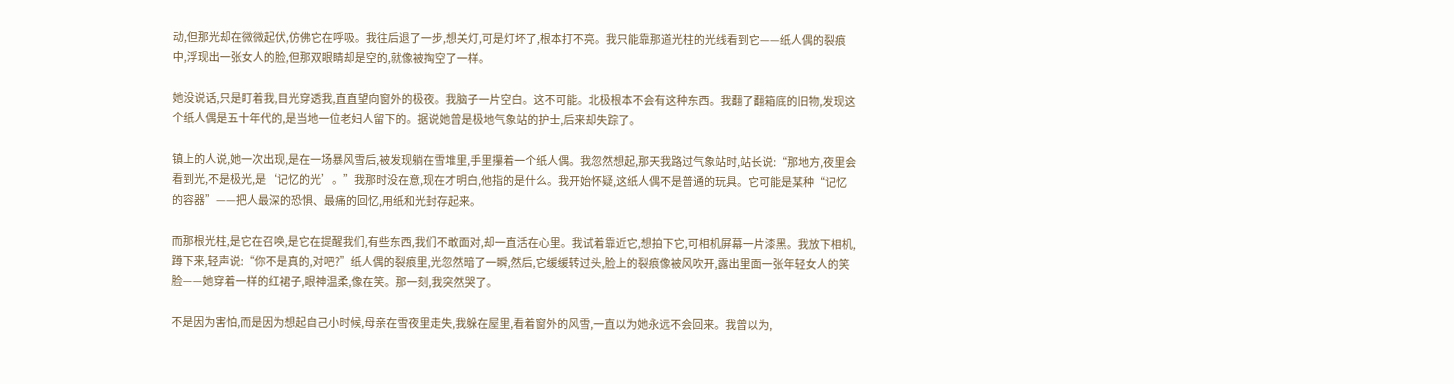动,但那光却在微微起伏,仿佛它在呼吸。我往后退了一步,想关灯,可是灯坏了,根本打不亮。我只能靠那道光柱的光线看到它——纸人偶的裂痕中,浮现出一张女人的脸,但那双眼睛却是空的,就像被掏空了一样。

她没说话,只是盯着我,目光穿透我,直直望向窗外的极夜。我脑子一片空白。这不可能。北极根本不会有这种东西。我翻了翻箱底的旧物,发现这个纸人偶是五十年代的,是当地一位老妇人留下的。据说她曾是极地气象站的护士,后来却失踪了。

镇上的人说,她一次出现,是在一场暴风雪后,被发现躺在雪堆里,手里攥着一个纸人偶。我忽然想起,那天我路过气象站时,站长说:“那地方,夜里会看到光,不是极光,是‘记忆的光’。”我那时没在意,现在才明白,他指的是什么。我开始怀疑,这纸人偶不是普通的玩具。它可能是某种“记忆的容器”——把人最深的恐惧、最痛的回忆,用纸和光封存起来。

而那根光柱,是它在召唤,是它在提醒我们,有些东西,我们不敢面对,却一直活在心里。我试着靠近它,想拍下它,可相机屏幕一片漆黑。我放下相机,蹲下来,轻声说:“你不是真的,对吧?”纸人偶的裂痕里,光忽然暗了一瞬,然后,它缓缓转过头,脸上的裂痕像被风吹开,露出里面一张年轻女人的笑脸——她穿着一样的红裙子,眼神温柔,像在笑。那一刻,我突然哭了。

不是因为害怕,而是因为想起自己小时候,母亲在雪夜里走失,我躲在屋里,看着窗外的风雪,一直以为她永远不会回来。我曾以为,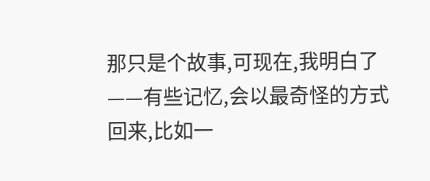那只是个故事,可现在,我明白了——有些记忆,会以最奇怪的方式回来,比如一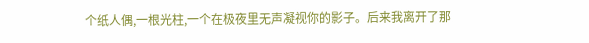个纸人偶,一根光柱,一个在极夜里无声凝视你的影子。后来我离开了那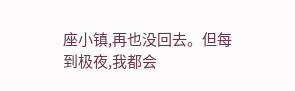座小镇,再也没回去。但每到极夜,我都会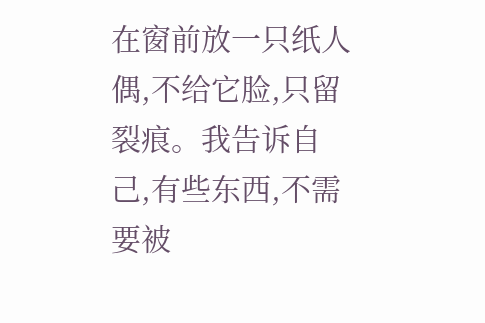在窗前放一只纸人偶,不给它脸,只留裂痕。我告诉自己,有些东西,不需要被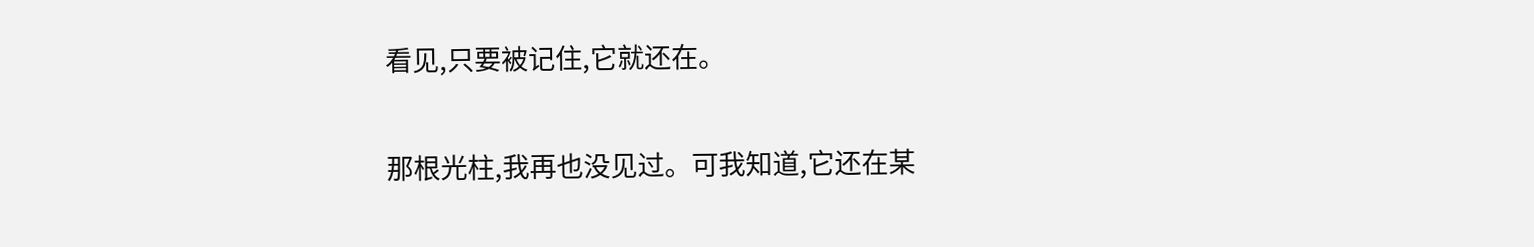看见,只要被记住,它就还在。

那根光柱,我再也没见过。可我知道,它还在某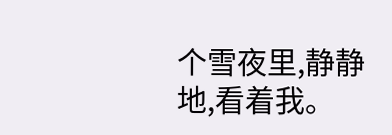个雪夜里,静静地,看着我。